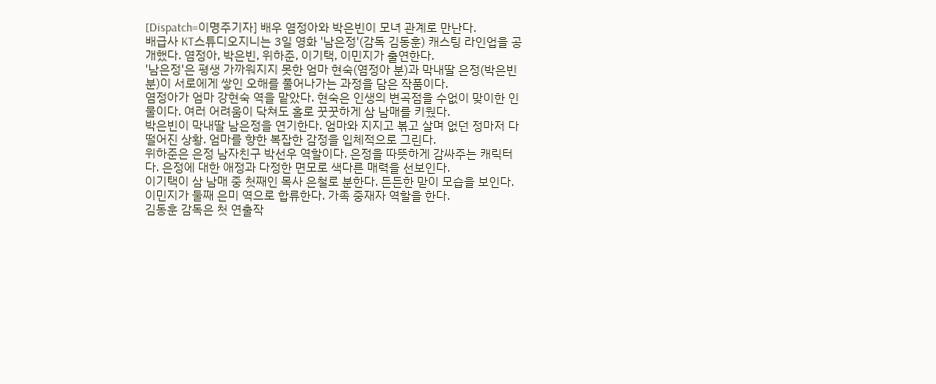[Dispatch=이명주기자] 배우 염정아와 박은빈이 모녀 관계로 만난다.
배급사 KT스튜디오지니는 3일 영화 '남은정'(감독 김동훈) 캐스팅 라인업을 공개했다. 염정아, 박은빈, 위하준, 이기택, 이민지가 출연한다.
'남은정'은 평생 가까워지지 못한 엄마 현숙(염정아 분)과 막내딸 은정(박은빈 분)이 서로에게 쌓인 오해를 풀어나가는 과정을 담은 작품이다.
염정아가 엄마 강현숙 역을 맡았다. 현숙은 인생의 변곡점을 수없이 맞이한 인물이다. 여러 어려움이 닥쳐도 홀로 꿋꿋하게 삼 남매를 키웠다.
박은빈이 막내딸 남은정을 연기한다. 엄마와 지지고 볶고 살며 없던 정마저 다 떨어진 상황. 엄마를 향한 복잡한 감정을 입체적으로 그린다.
위하준은 은정 남자친구 박선우 역할이다. 은정을 따뜻하게 감싸주는 캐릭터다. 은정에 대한 애정과 다정한 면모로 색다른 매력을 선보인다.
이기택이 삼 남매 중 첫째인 목사 은철로 분한다. 든든한 맏이 모습을 보인다. 이민지가 둘째 은미 역으로 합류한다. 가족 중재자 역할을 한다.
김동훈 감독은 첫 연출작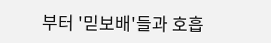부터 '믿보배'들과 호흡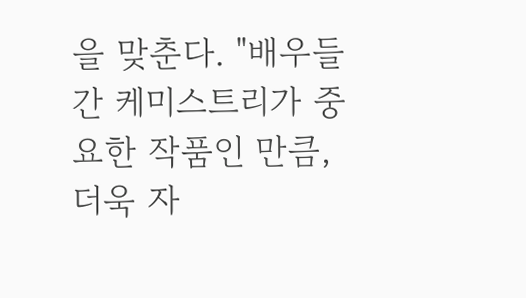을 맞춘다. "배우들 간 케미스트리가 중요한 작품인 만큼, 더욱 자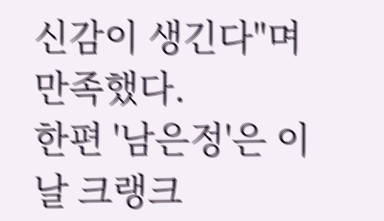신감이 생긴다"며 만족했다.
한편 '남은정'은 이날 크랭크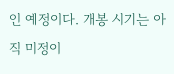인 예정이다. 개봉 시기는 아직 미정이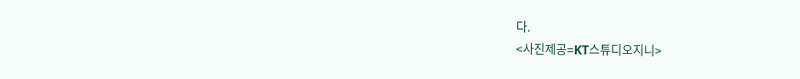다.
<사진제공=KT스튜디오지니>